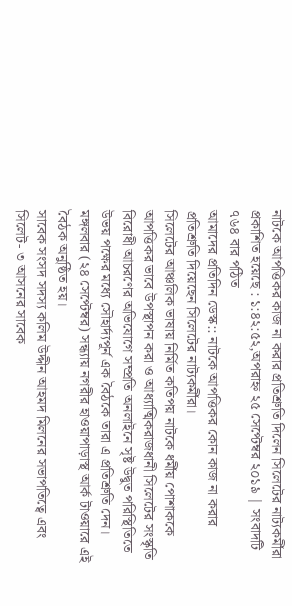নাটকে আপত্তিকর কাজ না করার প্রতিশ্রুতি দিলেন সিলেটের নাট্যকর্মীরা
প্রকাশিত হয়েছে : ১:৪২:৫২,অপরাহ্ন ২৫ সেপ্টেম্বর ২০১৯ | সংবাদটি ৭৬৪ বার পঠিত
আমাদের প্রতিদিন ডেস্ক:: নাটকে আপত্তিকর কোন কাজ না করার প্রতিশ্রুতি দিয়েছেন সিলেটের নাট্যকর্মীরা।
সিলেটের আঞ্চলিক ভাষায় নির্মিত কতিপয় নাটকে ধর্মীয় পোশাককে আপত্তিকর ভাবে উপস্থাপন করা ও আধ্যাত্মিকরাজধানী সিলেটের সংস্কৃতি বিরোধী আচরণের অভিযোগে সম্প্রতি অনলাইনে সৃষ্ট উদ্বুত পরিস্থিতিতে উভয় পক্ষের মধ্যে সৌহার্দ্যপূর্ন এক বৈঠকে তারা এ প্রতিশ্রুতি দেন।
মঙ্গলবার (২৪ সেপ্টেম্বর) সন্ধ্যায় নগরীর হাওয়াপাড়াস্থ আর্ক টাওয়ারে এই বৈঠক অনুষ্ঠিত হয়।
সাবেক সংসদ সদস্য কলিম উদ্দীন আহমদ মিলনের সভাপতিত্বে এবং সিলেট- ৩ আসনের সাবেক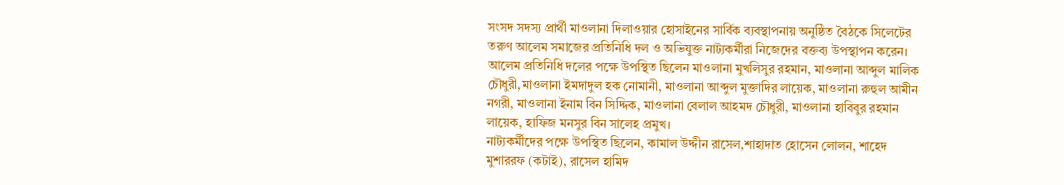সংসদ সদস্য প্রার্থী মাওলানা দিলাওয়ার হোসাইনের সার্বিক ব্যবস্থাপনায় অনুষ্ঠিত বৈঠকে সিলেটের তরুণ আলেম সমাজের প্রতিনিধি দল ও অভিযুক্ত নাট্যকর্মীরা নিজেদের বক্তব্য উপস্থাপন করেন।
আলেম প্রতিনিধি দলের পক্ষে উপস্থিত ছিলেন মাওলানা মুখলিসুর রহমান, মাওলানা আব্দুল মালিক চৌধুরী,মাওলানা ইমদাদুল হক নোমানী, মাওলানা আব্দুল মুক্তাদির লায়েক, মাওলানা রুহুল আমীন নগরী, মাওলানা ইনাম বিন সিদ্দিক, মাওলানা বেলাল আহমদ চৌধুরী, মাওলানা হাবিবুর রহমান লায়েক, হাফিজ মনসুর বিন সালেহ প্রমুখ।
নাট্যকর্মীদের পক্ষে উপস্থিত ছিলেন, কামাল উদ্দীন রাসেল,শাহাদাত হোসেন লোলন, শাহেদ মুশাররফ (কটাই), রাসেল হামিদ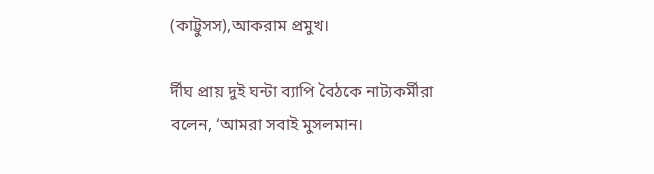(কাট্টুসস),আকরাম প্রমুখ।

র্দীঘ প্রায় দুই ঘন্টা ব্যাপি বৈঠকে নাট্যকর্মীরা বলেন, ‘আমরা সবাই মুসলমান।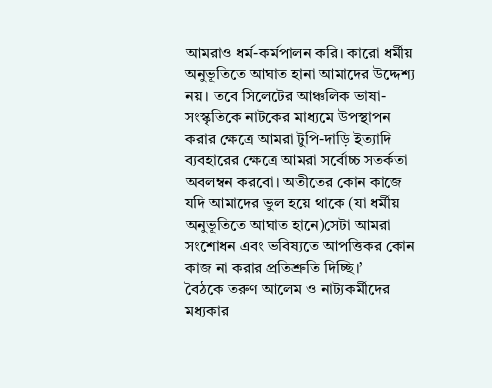আমরাও ধর্ম-কর্মপালন করি। কারো ধর্মীয় অনুভূতিতে আঘাত হানা আমাদের উদ্দেশ্য নয়। তবে সিলেটের আঞ্চলিক ভাষা-সংস্কৃতিকে নাটকের মাধ্যমে উপস্থাপন করার ক্ষেত্রে আমরা টুপি-দাড়ি ইত্যাদি ব্যবহারের ক্ষেত্রে আমরা সর্বোচ্চ সতর্কতা অবলম্বন করবো। অতীতের কোন কাজে যদি আমাদের ভুল হয়ে থাকে (যা ধর্মীয় অনুভূতিতে আঘাত হানে)সেটা আমরা সংশোধন এবং ভবিষ্যতে আপত্তিকর কোন কাজ না করার প্রতিশ্রুতি দিচ্ছি।’
বৈঠকে তরুণ আলেম ও নাট্যকর্মীদের মধ্যকার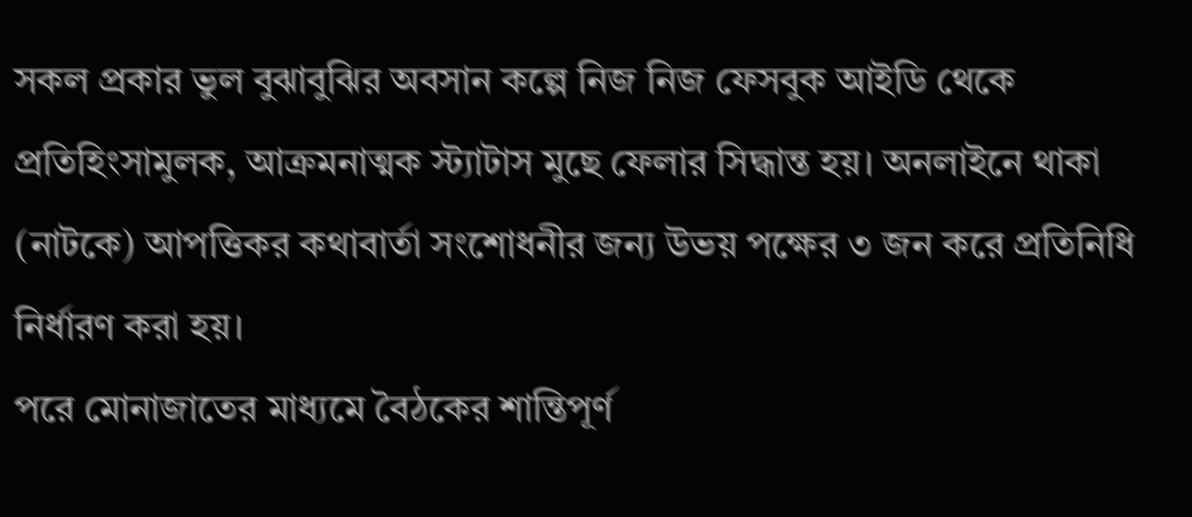সকল প্রকার ভুল বুঝাবুঝির অবসান কল্পে নিজ নিজ ফেসবুক আইডি থেকে প্রতিহিংসামুলক, আক্রমনাত্মক স্ট্যাটাস মুছে ফেলার সিদ্ধান্ত হয়। অনলাইনে থাকা (নাটকে) আপত্তিকর কথাবার্তা সংশোধনীর জন্য উভয় পক্ষের ৩ জন করে প্রতিনিধি নির্ধারণ করা হয়।
পরে মোনাজাতের মাধ্যমে বৈঠকের শান্তিপূর্ণ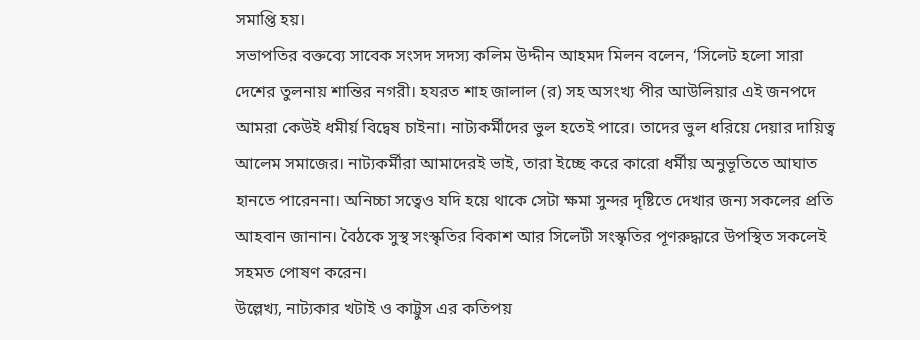সমাপ্তি হয়।
সভাপতির বক্তব্যে সাবেক সংসদ সদস্য কলিম উদ্দীন আহমদ মিলন বলেন, ‘সিলেট হলো সারা দেশের তুলনায় শান্তির নগরী। হযরত শাহ জালাল (র) সহ অসংখ্য পীর আউলিয়ার এই জনপদে আমরা কেউই ধমীর্য় বিদ্বেষ চাইনা। নাট্যকর্মীদের ভুল হতেই পারে। তাদের ভুল ধরিয়ে দেয়ার দায়িত্ব আলেম সমাজের। নাট্যকর্মীরা আমাদেরই ভাই, তারা ইচ্ছে করে কারো ধর্মীয় অনুভূতিতে আঘাত হানতে পারেননা। অনিচ্চা সত্বেও যদি হয়ে থাকে সেটা ক্ষমা সুন্দর দৃষ্টিতে দেখার জন্য সকলের প্রতি আহবান জানান। বৈঠকে সুস্থ সংস্কৃতির বিকাশ আর সিলেটী সংস্কৃতির পূণরুদ্ধারে উপস্থিত সকলেই সহমত পোষণ করেন।
উল্লেখ্য, নাট্যকার খটাই ও কাট্টুস এর কতিপয়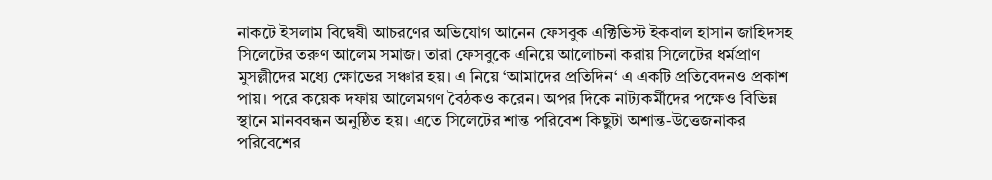নাকটে ইসলাম বিদ্বেষী আচরণের অভিযোগ আনেন ফেসবুক এক্টিভিস্ট ইকবাল হাসান জাহিদসহ সিলেটের তরুণ আলেম সমাজ। তারা ফেসবুকে এনিয়ে আলোচনা করায় সিলেটের ধর্মপ্রাণ মুসল্লীদের মধ্যে ক্ষোভের সঞ্চার হয়। এ নিয়ে ‘আমাদের প্রতিদিন‘ এ একটি প্রতিবেদনও প্রকাশ পায়। পরে কয়েক দফায় আলেমগণ বৈঠকও করেন। অপর দিকে নাট্যকর্মীদের পক্ষেও বিভিন্ন স্থানে মানববন্ধন অনুষ্ঠিত হয়। এতে সিলেটের শান্ত পরিবেশ কিছুটা অশান্ত-উত্তেজনাকর পরিবেশের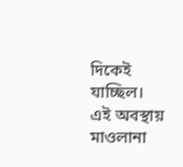দিকেই যাচ্ছিল। এই অবস্থায় মাওলানা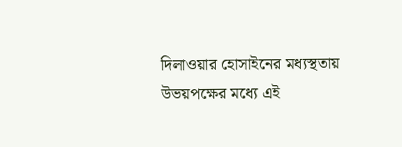দিলাওয়ার হোসাইনের মধ্যস্থতায় উভয়পক্ষের মধ্যে এই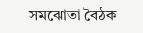সমঝোতা বৈঠক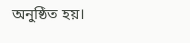অনুষ্ঠিত হয়।